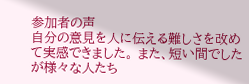参加者の声
自分の意見を人に伝える難しさを改めて実感できました。 また、短い間でしたが様々な人たち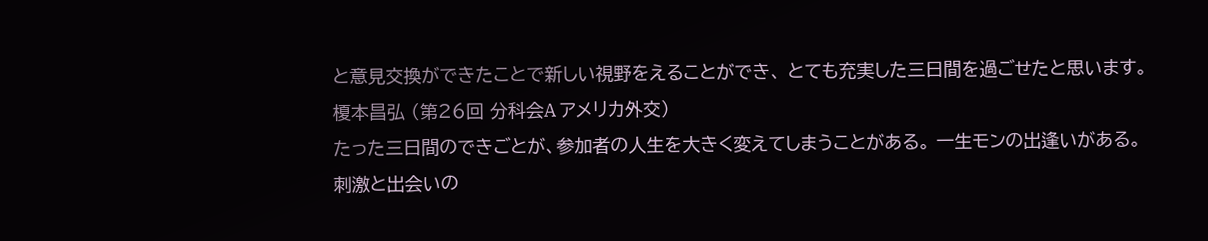と意見交換ができたことで新しい視野をえることができ、 とても充実した三日間を過ごせたと思います。
榎本昌弘 (第26回 分科会A アメリカ外交)
たった三日間のできごとが、参加者の人生を大きく変えてしまうことがある。 一生モンの出逢いがある。刺激と出会いの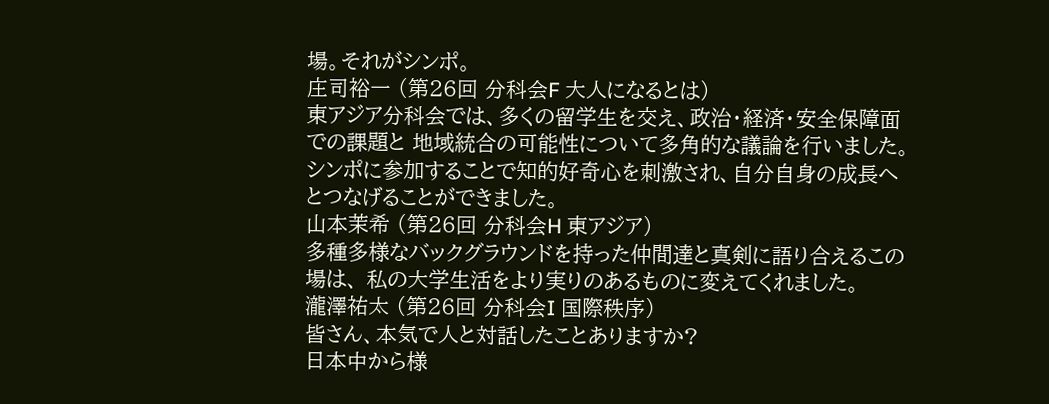場。それがシンポ。
庄司裕一 (第26回 分科会F 大人になるとは)
東アジア分科会では、多くの留学生を交え、政治・経済・安全保障面での課題と 地域統合の可能性について多角的な議論を行いました。 シンポに参加することで知的好奇心を刺激され、自分自身の成長へとつなげることができました。
山本茉希 (第26回 分科会H 東アジア)
多種多様なバックグラウンドを持った仲間達と真剣に語り合えるこの場は、 私の大学生活をより実りのあるものに変えてくれました。
瀧澤祐太 (第26回 分科会I 国際秩序)
皆さん、本気で人と対話したことありますか?
日本中から様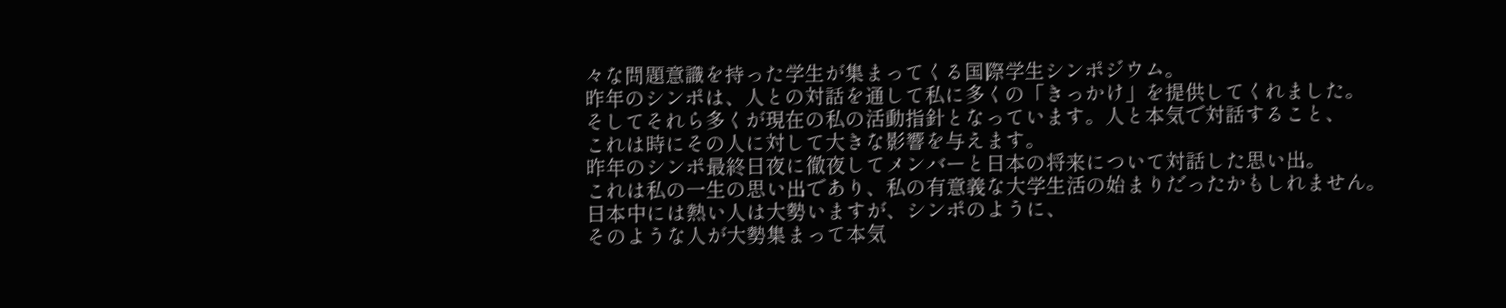々な問題意識を持った学生が集まってくる国際学生シンポジウム。
昨年のシンポは、人との対話を通して私に多くの「きっかけ」を提供してくれました。
そしてそれら多くが現在の私の活動指針となっています。人と本気で対話すること、
これは時にその人に対して大きな影響を与えます。
昨年のシンポ最終日夜に徹夜してメンバーと日本の将来について対話した思い出。
これは私の一生の思い出であり、私の有意義な大学生活の始まりだったかもしれません。
日本中には熱い人は大勢いますが、シンポのように、
そのような人が大勢集まって本気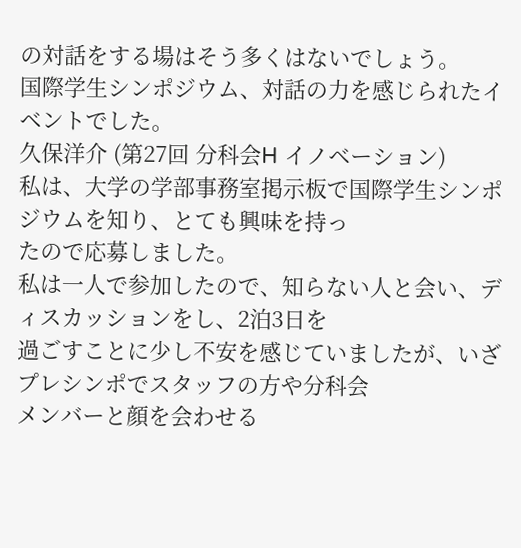の対話をする場はそう多くはないでしょう。
国際学生シンポジウム、対話の力を感じられたイベントでした。
久保洋介 (第27回 分科会H イノベーション)
私は、大学の学部事務室掲示板で国際学生シンポジウムを知り、とても興味を持っ
たので応募しました。
私は一人で参加したので、知らない人と会い、ディスカッションをし、2泊3日を
過ごすことに少し不安を感じていましたが、いざプレシンポでスタッフの方や分科会
メンバーと顔を会わせる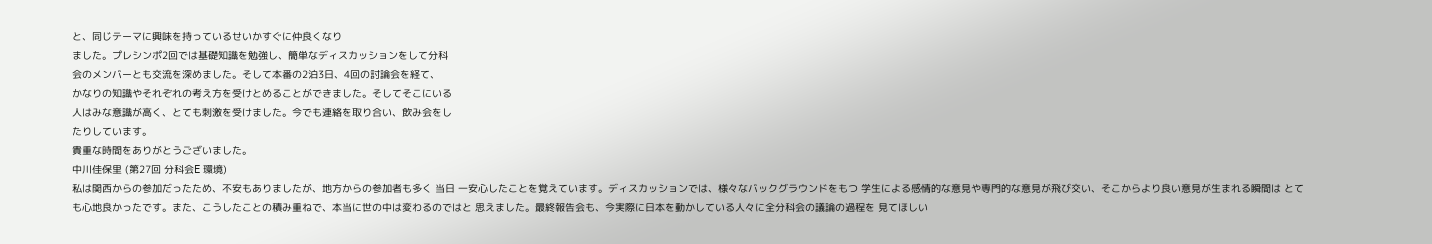と、同じテーマに興味を持っているせいかすぐに仲良くなり
ました。プレシンポ2回では基礎知識を勉強し、簡単なディスカッションをして分科
会のメンバーとも交流を深めました。そして本番の2泊3日、4回の討論会を経て、
かなりの知識やそれぞれの考え方を受けとめることができました。そしてそこにいる
人はみな意識が高く、とても刺激を受けました。今でも連絡を取り合い、飲み会をし
たりしています。
貴重な時間をありがとうございました。
中川佳保里 (第27回 分科会E 環境)
私は関西からの参加だったため、不安もありましたが、地方からの参加者も多く 当日 一安心したことを覚えています。ディスカッションでは、様々なバックグラウンドをもつ 学生による感情的な意見や専門的な意見が飛び交い、そこからより良い意見が生まれる瞬間は とても心地良かったです。また、こうしたことの積み重ねで、本当に世の中は変わるのではと 思えました。最終報告会も、今実際に日本を動かしている人々に全分科会の議論の過程を 見てほしい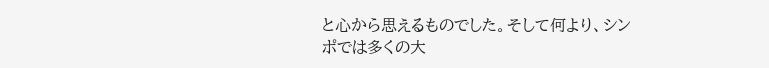と心から思えるものでした。そして何より、シンポでは多くの大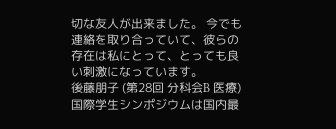切な友人が出来ました。 今でも連絡を取り合っていて、彼らの存在は私にとって、とっても良い刺激になっています。
後藤朋子 (第28回 分科会B 医療)
国際学生シンポジウムは国内最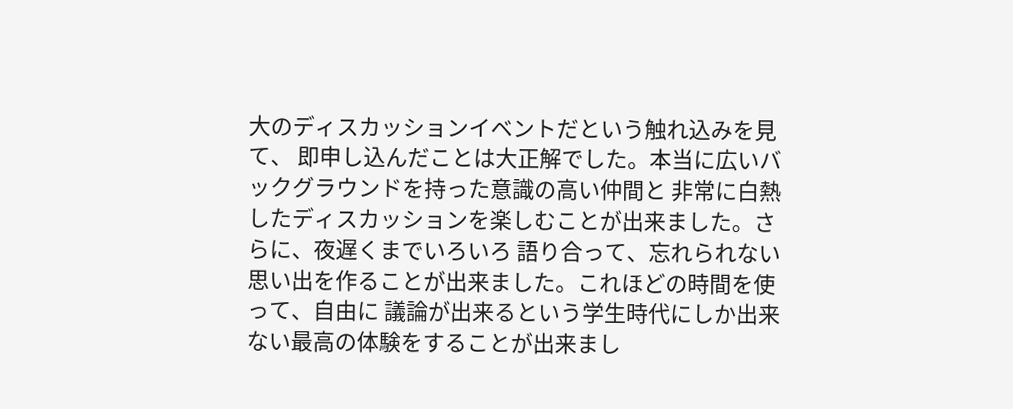大のディスカッションイベントだという触れ込みを見て、 即申し込んだことは大正解でした。本当に広いバックグラウンドを持った意識の高い仲間と 非常に白熱したディスカッションを楽しむことが出来ました。さらに、夜遅くまでいろいろ 語り合って、忘れられない思い出を作ることが出来ました。これほどの時間を使って、自由に 議論が出来るという学生時代にしか出来ない最高の体験をすることが出来まし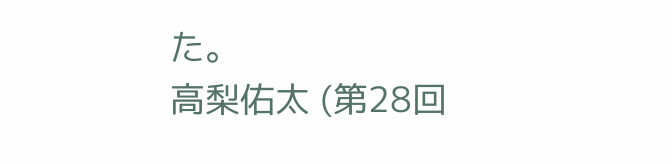た。
高梨佑太 (第28回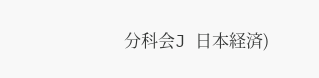分科会J 日本経済)